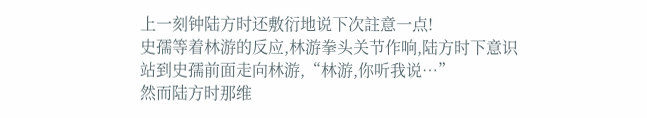上一刻钟陆方时还敷衍地说下次註意一点!
史孺等着林游的反应,林游拳头关节作响,陆方时下意识站到史孺前面走向林游,“林游,你听我说…”
然而陆方时那维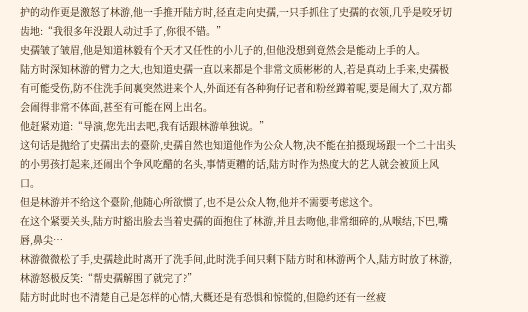护的动作更是激怒了林游,他一手推开陆方时,径直走向史孺,一只手抓住了史孺的衣领,几乎是咬牙切齿地:“我很多年没跟人动过手了,你很不错。”
史孺皱了皱眉,他是知道林毅有个天才又任性的小儿子的,但他没想到竟然会是能动上手的人。
陆方时深知林游的臂力之大,也知道史孺一直以来都是个非常文质彬彬的人,若是真动上手来,史孺极有可能受伤,防不住洗手间裏突然进来个人,外面还有各种狗仔记者和粉丝蹲着呢,要是闹大了,双方都会闹得非常不体面,甚至有可能在网上出名。
他赶紧劝道:“导演,您先出去吧,我有话跟林游单独说。”
这句话是抛给了史孺出去的臺阶,史孺自然也知道他作为公众人物,决不能在拍摄现场跟一个二十出头的小男孩打起来,还闹出个争风吃醋的名头,事情更糟的话,陆方时作为热度大的艺人就会被顶上风口。
但是林游并不给这个臺阶,他随心所欲惯了,也不是公众人物,他并不需要考虑这个。
在这个紧要关头,陆方时豁出脸去当着史孺的面抱住了林游,并且去吻他,非常细碎的,从喉结,下巴,嘴唇,鼻尖…
林游微微松了手,史孺趁此时离开了洗手间,此时洗手间只剩下陆方时和林游两个人,陆方时放了林游,林游怒极反笑:“帮史孺解围了就完了?”
陆方时此时也不清楚自己是怎样的心情,大概还是有恐惧和惊慌的,但隐约还有一丝疲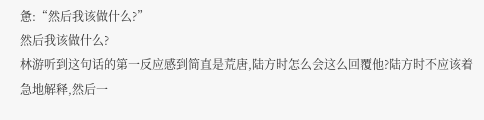惫:“然后我该做什么?”
然后我该做什么?
林游听到这句话的第一反应感到简直是荒唐,陆方时怎么会这么回覆他?陆方时不应该着急地解释,然后一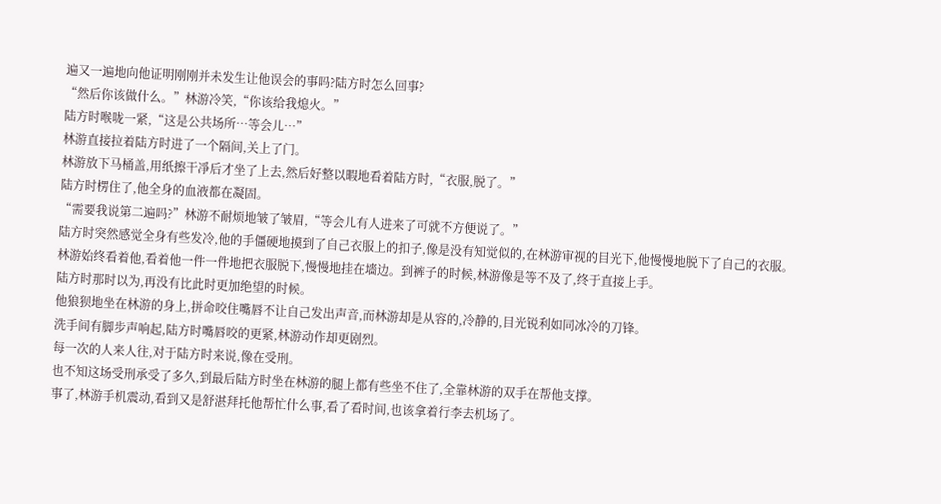遍又一遍地向他证明刚刚并未发生让他误会的事吗?陆方时怎么回事?
“然后你该做什么。”林游冷笑,“你该给我熄火。”
陆方时喉咙一紧,“这是公共场所…等会儿…”
林游直接拉着陆方时进了一个隔间,关上了门。
林游放下马桶盖,用纸擦干凈后才坐了上去,然后好整以暇地看着陆方时,“衣服,脱了。”
陆方时楞住了,他全身的血液都在凝固。
“需要我说第二遍吗?”林游不耐烦地皱了皱眉,“等会儿有人进来了可就不方便说了。”
陆方时突然感觉全身有些发冷,他的手僵硬地摸到了自己衣服上的扣子,像是没有知觉似的,在林游审视的目光下,他慢慢地脱下了自己的衣服。
林游始终看着他,看着他一件一件地把衣服脱下,慢慢地挂在墻边。到裤子的时候,林游像是等不及了,终于直接上手。
陆方时那时以为,再没有比此时更加绝望的时候。
他狼狈地坐在林游的身上,拼命咬住嘴唇不让自己发出声音,而林游却是从容的,冷静的,目光锐利如同冰冷的刀锋。
洗手间有脚步声响起,陆方时嘴唇咬的更紧,林游动作却更剧烈。
每一次的人来人往,对于陆方时来说,像在受刑。
也不知这场受刑承受了多久,到最后陆方时坐在林游的腿上都有些坐不住了,全靠林游的双手在帮他支撑。
事了,林游手机震动,看到又是舒湛拜托他帮忙什么事,看了看时间,也该拿着行李去机场了。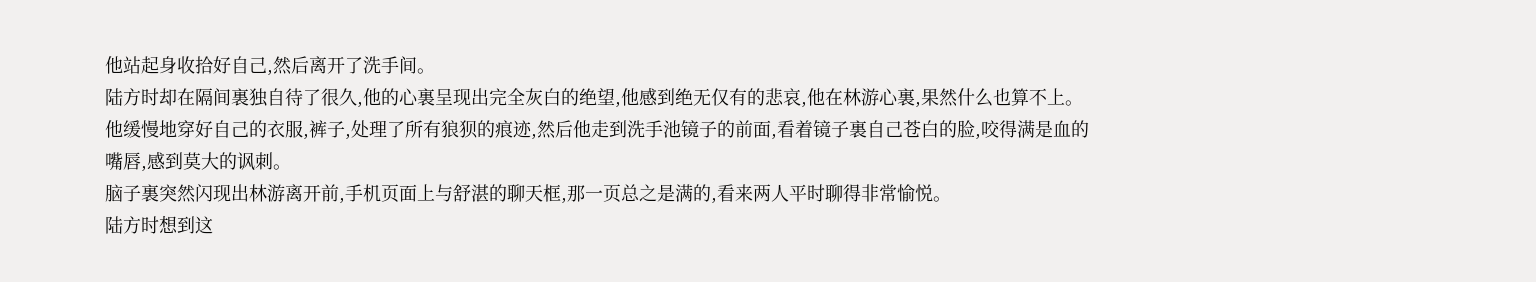他站起身收拾好自己,然后离开了洗手间。
陆方时却在隔间裏独自待了很久,他的心裏呈现出完全灰白的绝望,他感到绝无仅有的悲哀,他在林游心裏,果然什么也算不上。
他缓慢地穿好自己的衣服,裤子,处理了所有狼狈的痕迹,然后他走到洗手池镜子的前面,看着镜子裏自己苍白的脸,咬得满是血的嘴唇,感到莫大的讽刺。
脑子裏突然闪现出林游离开前,手机页面上与舒湛的聊天框,那一页总之是满的,看来两人平时聊得非常愉悦。
陆方时想到这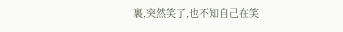裏,突然笑了,也不知自己在笑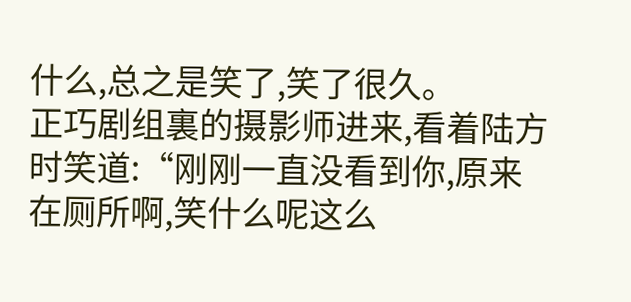什么,总之是笑了,笑了很久。
正巧剧组裏的摄影师进来,看着陆方时笑道:“刚刚一直没看到你,原来在厕所啊,笑什么呢这么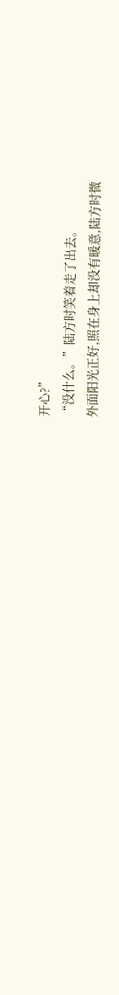开心?”
“没什么。”陆方时笑着走了出去。
外面阳光正好,照在身上却没有暖意,陆方时微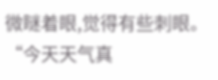微瞇着眼,觉得有些刺眼。
“今天天气真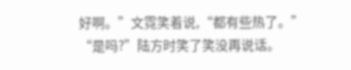好啊。”文霓笑着说,“都有些热了。”
“是吗?”陆方时笑了笑没再说话。